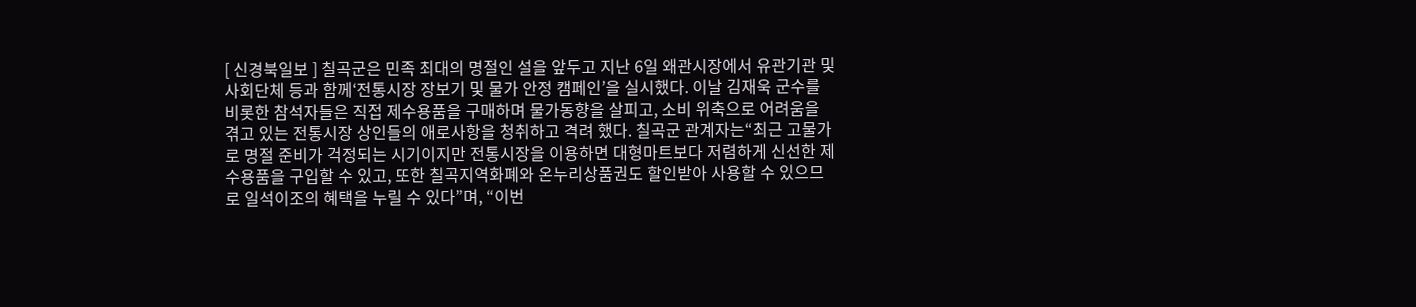[ 신경북일보 ] 칠곡군은 민족 최대의 명절인 설을 앞두고 지난 6일 왜관시장에서 유관기관 및 사회단체 등과 함께‘전통시장 장보기 및 물가 안정 캠페인’을 실시했다. 이날 김재욱 군수를 비롯한 참석자들은 직접 제수용품을 구매하며 물가동향을 살피고, 소비 위축으로 어려움을 겪고 있는 전통시장 상인들의 애로사항을 청취하고 격려 했다. 칠곡군 관계자는“최근 고물가로 명절 준비가 걱정되는 시기이지만 전통시장을 이용하면 대형마트보다 저렴하게 신선한 제수용품을 구입할 수 있고, 또한 칠곡지역화폐와 온누리상품권도 할인받아 사용할 수 있으므로 일석이조의 혜택을 누릴 수 있다”며, “이번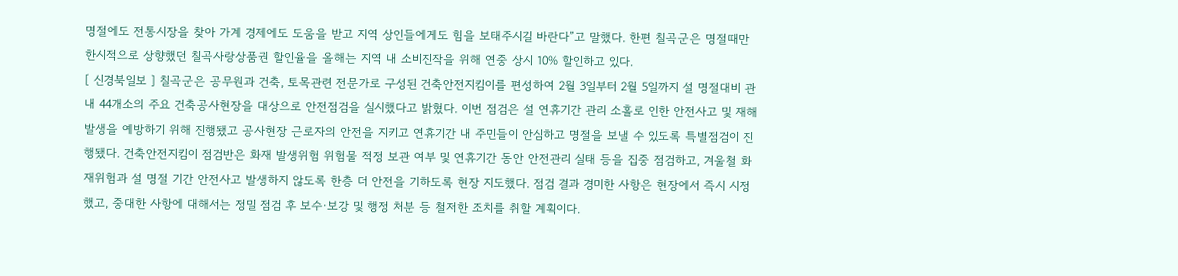명절에도 전통시장을 찾아 가계 경제에도 도움을 받고 지역 상인들에게도 힘을 보태주시길 바란다”고 말했다. 한편 칠곡군은 명절때만 한시적으로 상향했던 칠곡사랑상품권 할인율을 올해는 지역 내 소비진작을 위해 연중 상시 10% 할인하고 있다.
[ 신경북일보 ] 칠곡군은 공무원과 건축, 토목관련 전문가로 구성된 건축안전지킴이를 편성하여 2월 3일부터 2월 5일까지 설 명절대비 관내 44개소의 주요 건축공사현장을 대상으로 안전점검을 실시했다고 밝혔다. 이번 점검은 설 연휴기간 관리 소홀로 인한 안전사고 및 재해 발생을 예방하기 위해 진행됐고 공사현장 근로자의 안전을 지키고 연휴기간 내 주민들이 안심하고 명절을 보낼 수 있도록 특별점검이 진행됐다. 건축안전지킴이 점검반은 화재 발생위험 위험물 적정 보관 여부 및 연휴기간 동안 안전관리 실태 등을 집중 점검하고, 겨울철 화재위험과 설 명절 기간 안전사고 발생하지 않도록 한층 더 안전을 기하도록 현장 지도했다. 점검 결과 경미한 사항은 현장에서 즉시 시정했고, 중대한 사항에 대해서는 정밀 점검 후 보수·보강 및 행정 처분 등 철저한 조치를 취할 계획이다.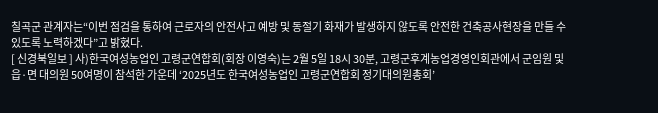칠곡군 관계자는“이번 점검을 통하여 근로자의 안전사고 예방 및 동절기 화재가 발생하지 않도록 안전한 건축공사현장을 만들 수 있도록 노력하겠다”고 밝혔다.
[ 신경북일보 ] 사)한국여성농업인 고령군연합회(회장 이영숙)는 2월 5일 18시 30분, 고령군후계농업경영인회관에서 군임원 및 읍·면 대의원 50여명이 참석한 가운데 ‘2025년도 한국여성농업인 고령군연합회 정기대의원총회’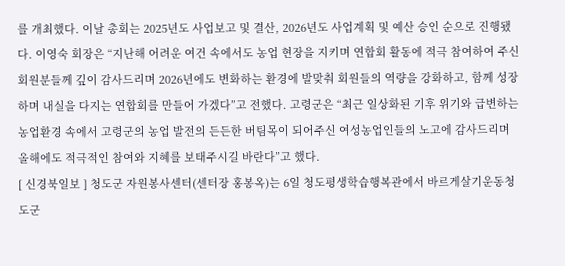를 개최했다. 이날 총회는 2025년도 사업보고 및 결산, 2026년도 사업계획 및 예산 승인 순으로 진행됐다. 이영숙 회장은 “지난해 어려운 여건 속에서도 농업 현장을 지키며 연합회 활동에 적극 참여하여 주신 회원분들께 깊이 감사드리며 2026년에도 변화하는 환경에 발맞춰 회원들의 역량을 강화하고, 함께 성장하며 내실을 다지는 연합회를 만들어 가겠다”고 전했다. 고령군은 “최근 일상화된 기후 위기와 급변하는 농업환경 속에서 고령군의 농업 발전의 든든한 버팀목이 되어주신 여성농업인들의 노고에 감사드리며 올해에도 적극적인 참여와 지혜를 보태주시길 바란다”고 했다.
[ 신경북일보 ] 청도군 자원봉사센터(센터장 홍봉옥)는 6일 청도평생학습행복관에서 바르게살기운동청도군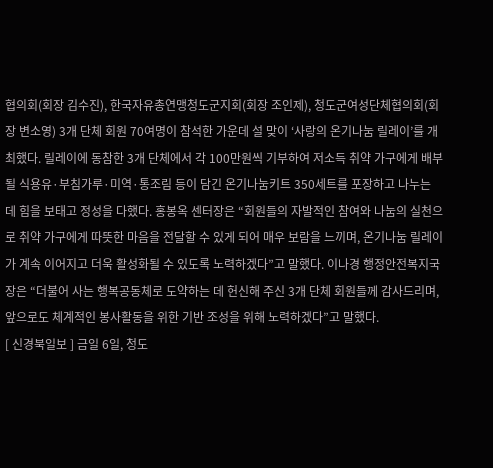협의회(회장 김수진), 한국자유총연맹청도군지회(회장 조인제), 청도군여성단체협의회(회장 변소영) 3개 단체 회원 70여명이 참석한 가운데 설 맞이 ‘사랑의 온기나눔 릴레이’를 개최했다. 릴레이에 동참한 3개 단체에서 각 100만원씩 기부하여 저소득 취약 가구에게 배부될 식용유·부침가루·미역·통조림 등이 담긴 온기나눔키트 350세트를 포장하고 나누는 데 힘을 보태고 정성을 다했다. 홍봉옥 센터장은 “회원들의 자발적인 참여와 나눔의 실천으로 취약 가구에게 따뜻한 마음을 전달할 수 있게 되어 매우 보람을 느끼며, 온기나눔 릴레이가 계속 이어지고 더욱 활성화될 수 있도록 노력하겠다”고 말했다. 이나경 행정안전복지국장은 “더불어 사는 행복공동체로 도약하는 데 헌신해 주신 3개 단체 회원들께 감사드리며, 앞으로도 체계적인 봉사활동을 위한 기반 조성을 위해 노력하겠다”고 말했다.
[ 신경북일보 ] 금일 6일, 청도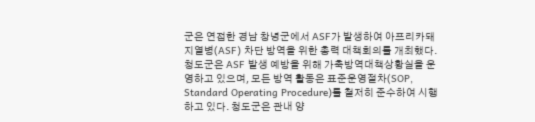군은 연접한 경남 창녕군에서 ASF가 발생하여 아프리카돼지열병(ASF) 차단 방역을 위한 총력 대책회의를 개최했다. 청도군은 ASF 발생 예방을 위해 가축방역대책상황실을 운영하고 있으며, 모든 방역 활동은 표준운영절차(SOP, Standard Operating Procedure)를 철저히 준수하여 시행하고 있다. 청도군은 관내 양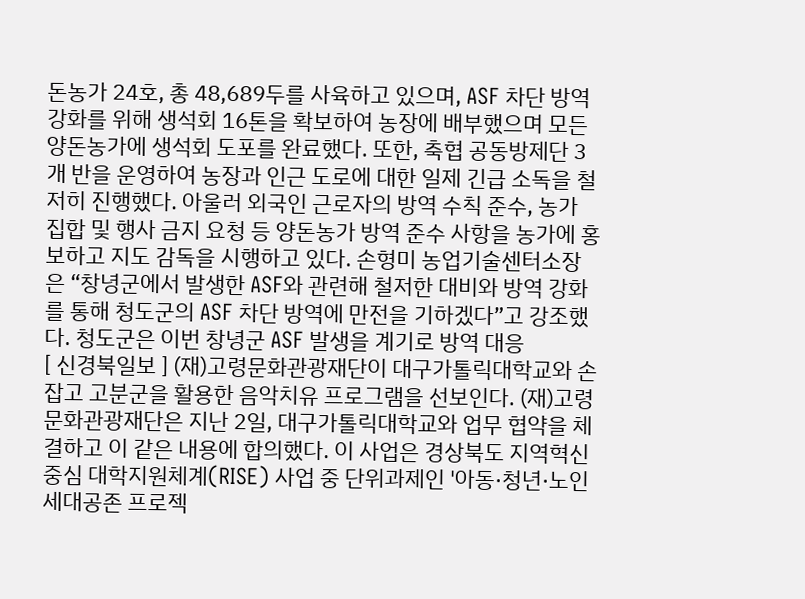돈농가 24호, 총 48,689두를 사육하고 있으며, ASF 차단 방역 강화를 위해 생석회 16톤을 확보하여 농장에 배부했으며 모든 양돈농가에 생석회 도포를 완료했다. 또한, 축협 공동방제단 3개 반을 운영하여 농장과 인근 도로에 대한 일제 긴급 소독을 철저히 진행했다. 아울러 외국인 근로자의 방역 수칙 준수, 농가 집합 및 행사 금지 요청 등 양돈농가 방역 준수 사항을 농가에 홍보하고 지도 감독을 시행하고 있다. 손형미 농업기술센터소장은 “창녕군에서 발생한 ASF와 관련해 철저한 대비와 방역 강화를 통해 청도군의 ASF 차단 방역에 만전을 기하겠다”고 강조했다. 청도군은 이번 창녕군 ASF 발생을 계기로 방역 대응
[ 신경북일보 ] (재)고령문화관광재단이 대구가톨릭대학교와 손잡고 고분군을 활용한 음악치유 프로그램을 선보인다. (재)고령문화관광재단은 지난 2일, 대구가톨릭대학교와 업무 협약을 체결하고 이 같은 내용에 합의했다. 이 사업은 경상북도 지역혁신중심 대학지원체계(RISE) 사업 중 단위과제인 '아동·청년·노인 세대공존 프로젝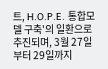트, H.O.P.E. 통합모델 구축'의 일환으로 추진되며, 3월 27일부터 29일까지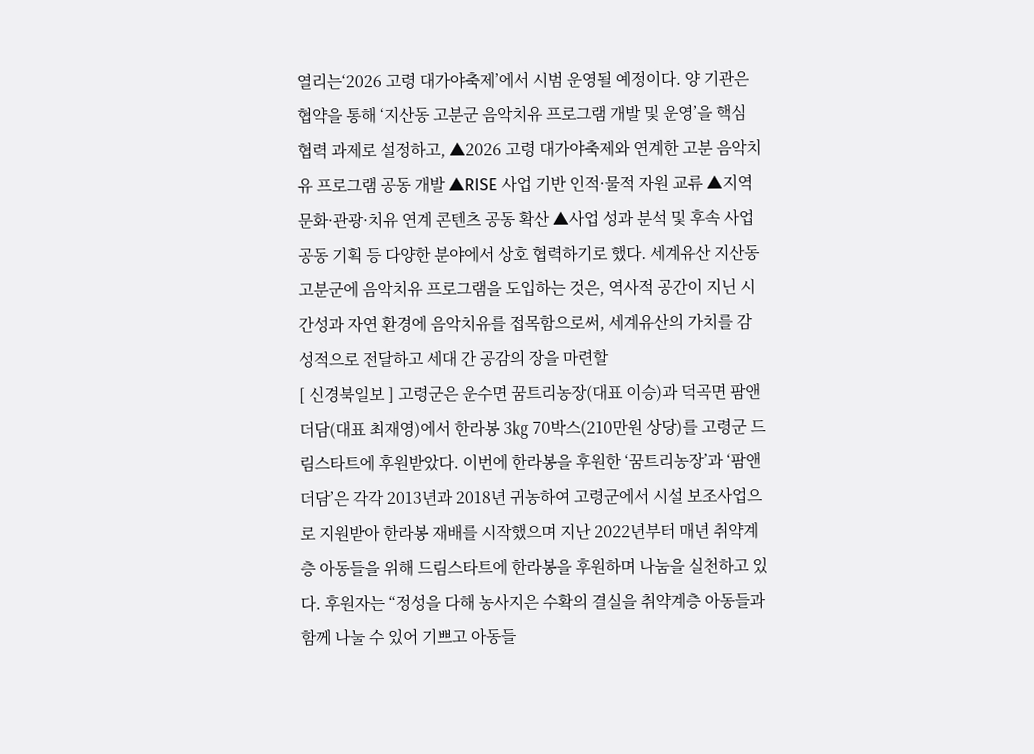열리는‘2026 고령 대가야축제’에서 시범 운영될 예정이다. 양 기관은 협약을 통해 ‘지산동 고분군 음악치유 프로그램 개발 및 운영’을 핵심 협력 과제로 설정하고, ▲2026 고령 대가야축제와 연계한 고분 음악치유 프로그램 공동 개발 ▲RISE 사업 기반 인적·물적 자원 교류 ▲지역 문화·관광·치유 연계 콘텐츠 공동 확산 ▲사업 성과 분석 및 후속 사업 공동 기획 등 다양한 분야에서 상호 협력하기로 했다. 세계유산 지산동 고분군에 음악치유 프로그램을 도입하는 것은, 역사적 공간이 지닌 시간성과 자연 환경에 음악치유를 접목함으로써, 세계유산의 가치를 감성적으로 전달하고 세대 간 공감의 장을 마련할
[ 신경북일보 ] 고령군은 운수면 꿈트리농장(대표 이승)과 덕곡면 팜앤더담(대표 최재영)에서 한라봉 3㎏ 70박스(210만원 상당)를 고령군 드림스타트에 후원받았다. 이번에 한라봉을 후원한 ‘꿈트리농장’과 ‘팜앤더담’은 각각 2013년과 2018년 귀농하여 고령군에서 시설 보조사업으로 지원받아 한라봉 재배를 시작했으며 지난 2022년부터 매년 취약계층 아동들을 위해 드림스타트에 한라봉을 후원하며 나눔을 실천하고 있다. 후원자는 “정성을 다해 농사지은 수확의 결실을 취약계층 아동들과 함께 나눌 수 있어 기쁘고 아동들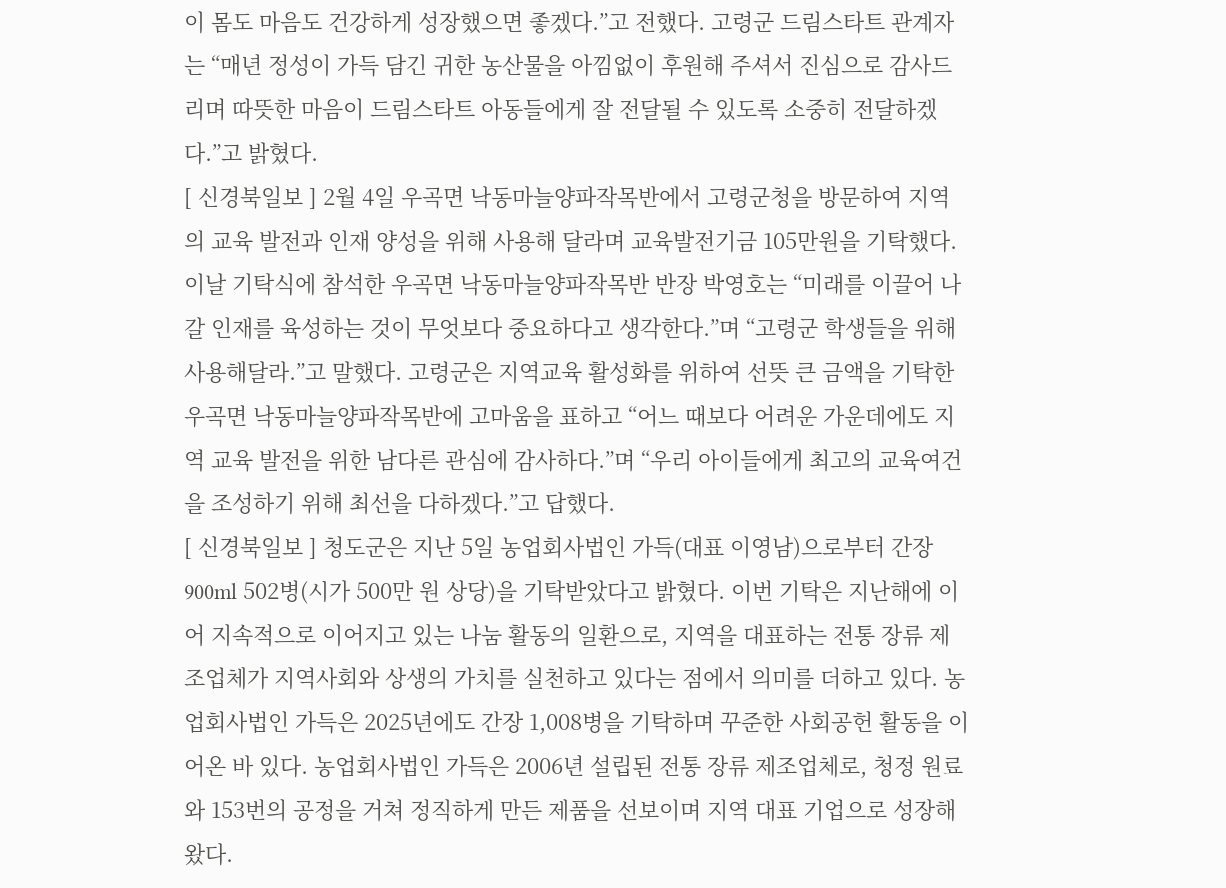이 몸도 마음도 건강하게 성장했으면 좋겠다.”고 전했다. 고령군 드림스타트 관계자는 “매년 정성이 가득 담긴 귀한 농산물을 아낌없이 후원해 주셔서 진심으로 감사드리며 따뜻한 마음이 드림스타트 아동들에게 잘 전달될 수 있도록 소중히 전달하겠다.”고 밝혔다.
[ 신경북일보 ] 2월 4일 우곡면 낙동마늘양파작목반에서 고령군청을 방문하여 지역의 교육 발전과 인재 양성을 위해 사용해 달라며 교육발전기금 105만원을 기탁했다. 이날 기탁식에 참석한 우곡면 낙동마늘양파작목반 반장 박영호는 “미래를 이끌어 나갈 인재를 육성하는 것이 무엇보다 중요하다고 생각한다.”며 “고령군 학생들을 위해 사용해달라.”고 말했다. 고령군은 지역교육 활성화를 위하여 선뜻 큰 금액을 기탁한 우곡면 낙동마늘양파작목반에 고마움을 표하고 “어느 때보다 어려운 가운데에도 지역 교육 발전을 위한 남다른 관심에 감사하다.”며 “우리 아이들에게 최고의 교육여건을 조성하기 위해 최선을 다하겠다.”고 답했다.
[ 신경북일보 ] 청도군은 지난 5일 농업회사법인 가득(대표 이영남)으로부터 간장 900ml 502병(시가 500만 원 상당)을 기탁받았다고 밝혔다. 이번 기탁은 지난해에 이어 지속적으로 이어지고 있는 나눔 활동의 일환으로, 지역을 대표하는 전통 장류 제조업체가 지역사회와 상생의 가치를 실천하고 있다는 점에서 의미를 더하고 있다. 농업회사법인 가득은 2025년에도 간장 1,008병을 기탁하며 꾸준한 사회공헌 활동을 이어온 바 있다. 농업회사법인 가득은 2006년 설립된 전통 장류 제조업체로, 청정 원료와 153번의 공정을 거쳐 정직하게 만든 제품을 선보이며 지역 대표 기업으로 성장해왔다.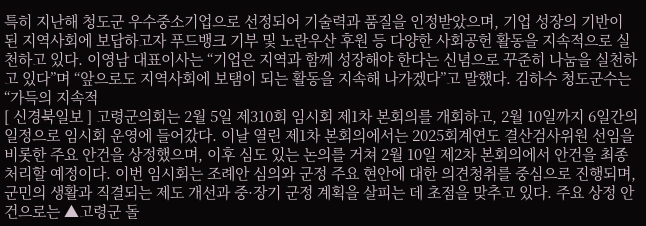특히 지난해 청도군 우수중소기업으로 선정되어 기술력과 품질을 인정받았으며, 기업 성장의 기반이 된 지역사회에 보답하고자 푸드뱅크 기부 및 노란우산 후원 등 다양한 사회공헌 활동을 지속적으로 실천하고 있다. 이영남 대표이사는 “기업은 지역과 함께 성장해야 한다는 신념으로 꾸준히 나눔을 실천하고 있다”며 “앞으로도 지역사회에 보탬이 되는 활동을 지속해 나가겠다”고 말했다. 김하수 청도군수는 “가득의 지속적
[ 신경북일보 ] 고령군의회는 2월 5일 제310회 임시회 제1차 본회의를 개회하고, 2월 10일까지 6일간의 일정으로 임시회 운영에 들어갔다. 이날 열린 제1차 본회의에서는 2025회계연도 결산검사위원 선임을 비롯한 주요 안건을 상정했으며, 이후 심도 있는 논의를 거쳐 2월 10일 제2차 본회의에서 안건을 최종 처리할 예정이다. 이번 임시회는 조례안 심의와 군정 주요 현안에 대한 의견청취를 중심으로 진행되며, 군민의 생활과 직결되는 제도 개선과 중·장기 군정 계획을 살피는 데 초점을 맞추고 있다. 주요 상정 안건으로는 ▲고령군 돌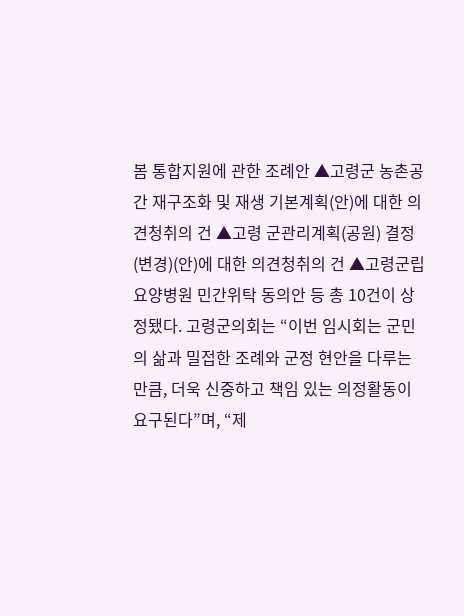봄 통합지원에 관한 조례안 ▲고령군 농촌공간 재구조화 및 재생 기본계획(안)에 대한 의견청취의 건 ▲고령 군관리계획(공원) 결정(변경)(안)에 대한 의견청취의 건 ▲고령군립요양병원 민간위탁 동의안 등 총 10건이 상정됐다. 고령군의회는 “이번 임시회는 군민의 삶과 밀접한 조례와 군정 현안을 다루는 만큼, 더욱 신중하고 책임 있는 의정활동이 요구된다”며, “제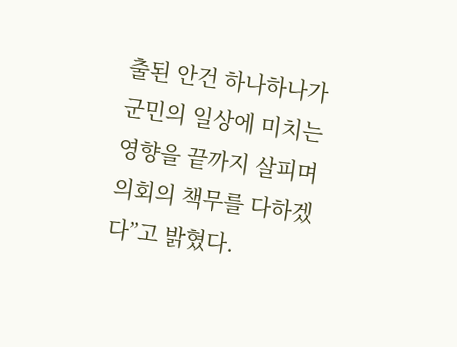출된 안건 하나하나가 군민의 일상에 미치는 영향을 끝까지 살피며 의회의 책무를 다하겠다”고 밝혔다.